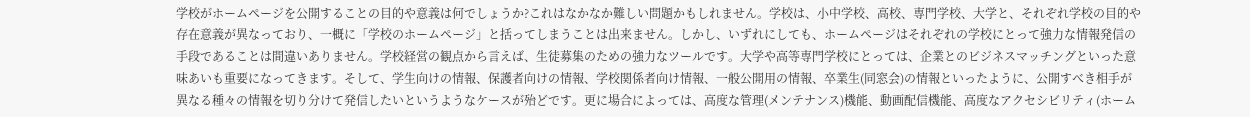学校がホームページを公開することの目的や意義は何でしょうか?これはなかなか難しい問題かもしれません。学校は、小中学校、高校、専門学校、大学と、それぞれ学校の目的や存在意義が異なっており、一概に「学校のホームページ」と括ってしまうことは出来ません。しかし、いずれにしても、ホームページはそれぞれの学校にとって強力な情報発信の手段であることは間違いありません。学校経営の観点から言えば、生徒募集のための強力なツールです。大学や高等専門学校にとっては、企業とのビジネスマッチングといった意味あいも重要になってきます。そして、学生向けの情報、保護者向けの情報、学校関係者向け情報、一般公開用の情報、卒業生(同窓会)の情報といったように、公開すべき相手が異なる種々の情報を切り分けて発信したいというようなケースが殆どです。更に場合によっては、高度な管理(メンテナンス)機能、動画配信機能、高度なアクセシビリティ(ホーム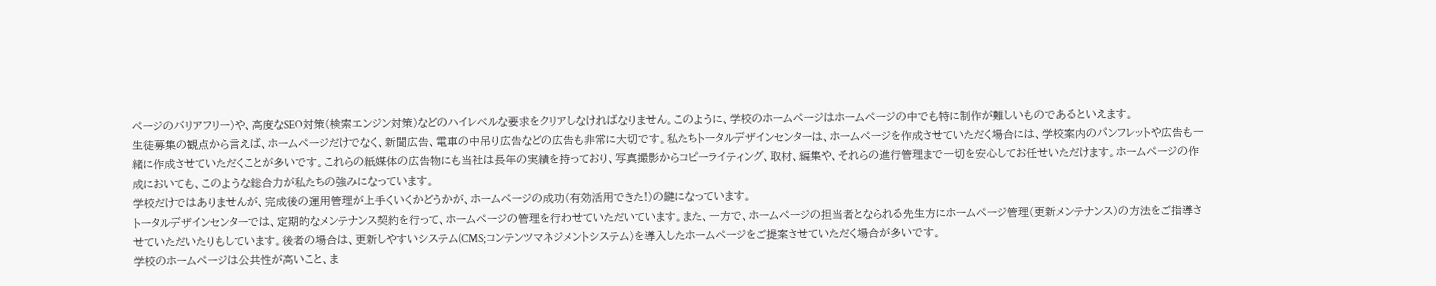ページのバリアフリー)や、高度なSEO対策(検索エンジン対策)などのハイレベルな要求をクリアしなければなりません。このように、学校のホームページはホームページの中でも特に制作が難しいものであるといえます。
生徒募集の観点から言えば、ホームページだけでなく、新聞広告、電車の中吊り広告などの広告も非常に大切です。私たちトータルデザインセンターは、ホームページを作成させていただく場合には、学校案内のパンフレットや広告も一緒に作成させていただくことが多いです。これらの紙媒体の広告物にも当社は長年の実績を持っており、写真撮影からコピーライティング、取材、編集や、それらの進行管理まで一切を安心してお任せいただけます。ホームページの作成においても、このような総合力が私たちの強みになっています。
学校だけではありませんが、完成後の運用管理が上手くいくかどうかが、ホームページの成功(有効活用できた!)の鍵になっています。
トータルデザインセンターでは、定期的なメンテナンス契約を行って、ホームページの管理を行わせていただいています。また、一方で、ホームページの担当者となられる先生方にホームページ管理(更新メンテナンス)の方法をご指導させていただいたりもしています。後者の場合は、更新しやすいシステム(CMS;コンテンツマネジメントシステム)を導入したホームページをご提案させていただく場合が多いです。
学校のホームページは公共性が高いこと、ま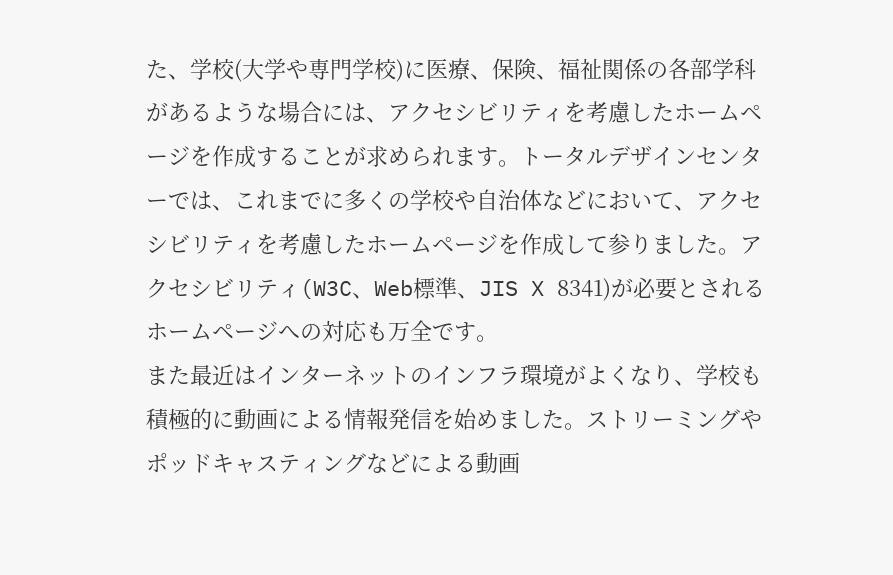た、学校(大学や専門学校)に医療、保険、福祉関係の各部学科があるような場合には、アクセシビリティを考慮したホームページを作成することが求められます。トータルデザインセンターでは、これまでに多くの学校や自治体などにおいて、アクセシビリティを考慮したホームページを作成して参りました。アクセシビリティ(W3C、Web標準、JIS X 8341)が必要とされるホームページへの対応も万全です。
また最近はインターネットのインフラ環境がよくなり、学校も積極的に動画による情報発信を始めました。ストリーミングやポッドキャスティングなどによる動画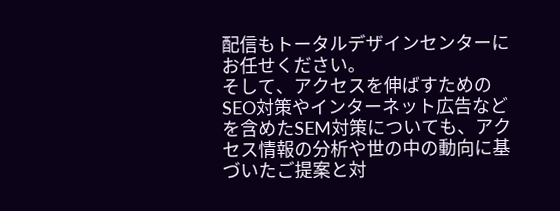配信もトータルデザインセンターにお任せください。
そして、アクセスを伸ばすためのSEO対策やインターネット広告などを含めたSEM対策についても、アクセス情報の分析や世の中の動向に基づいたご提案と対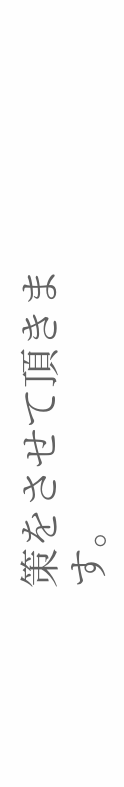策をさせて頂きます。